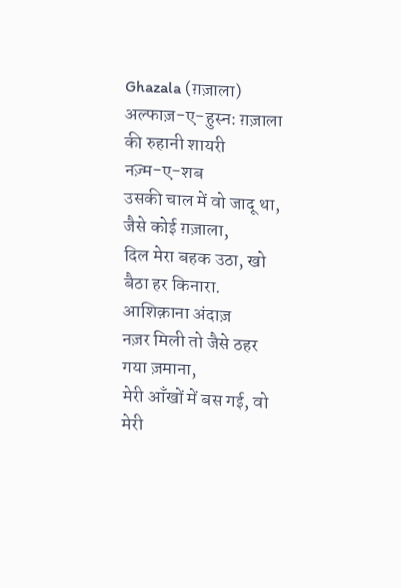Ghazala (ग़ज़ाला)
अल्फाज़-ए-हुस्न: ग़ज़ाला की रुहानी शायरी
नज़्म-ए-शब
उसकी चाल में वो जादू था, जैसे कोई ग़ज़ाला,
दिल मेरा बहक उठा, खो बैठा हर किनारा.
आशिक़ाना अंदाज़
नज़र मिली तो जैसे ठहर गया ज़माना,
मेरी आँखों में बस गई, वो मेरी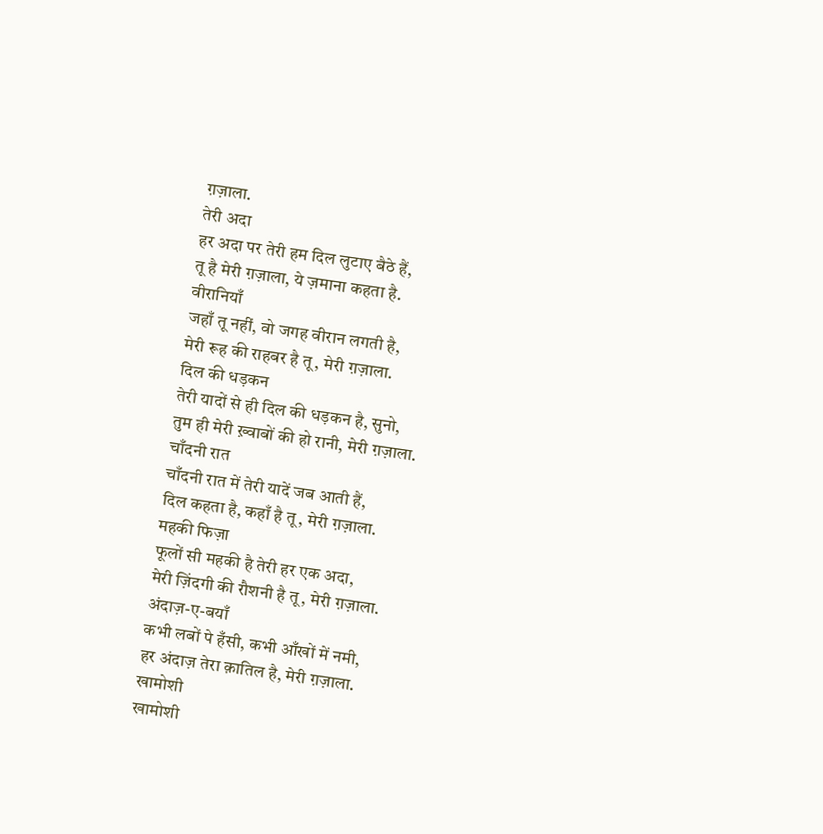ग़ज़ाला.
तेरी अदा
हर अदा पर तेरी हम दिल लुटाए बैठे हैं,
तू है मेरी ग़ज़ाला, ये ज़माना कहता है.
वीरानियाँ
जहाँ तू नहीं, वो जगह वीरान लगती है,
मेरी रूह की राहबर है तू, मेरी ग़ज़ाला.
दिल की धड़कन
तेरी यादों से ही दिल की धड़कन है, सुनो,
तुम ही मेरी ख़्वाबों की हो रानी, मेरी ग़ज़ाला.
चाँदनी रात
चाँदनी रात में तेरी यादें जब आती हैं,
दिल कहता है, कहाँ है तू, मेरी ग़ज़ाला.
महकी फिज़ा
फूलों सी महकी है तेरी हर एक अदा,
मेरी ज़िंदगी की रौशनी है तू, मेरी ग़ज़ाला.
अंदाज़-ए-बयाँ
कभी लबों पे हँसी, कभी आँखों में नमी,
हर अंदाज़ तेरा क़ातिल है, मेरी ग़ज़ाला.
खामोशी
खामोशी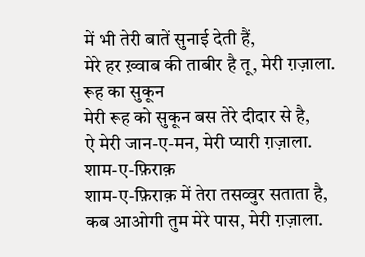में भी तेरी बातें सुनाई देती हैं,
मेरे हर ख़्वाब की ताबीर है तू, मेरी ग़ज़ाला.
रूह का सुकून
मेरी रूह को सुकून बस तेरे दीदार से है,
ऐ मेरी जान-ए-मन, मेरी प्यारी ग़ज़ाला.
शाम-ए-फ़िराक़
शाम-ए-फ़िराक़ में तेरा तसव्वुर सताता है,
कब आओगी तुम मेरे पास, मेरी ग़ज़ाला.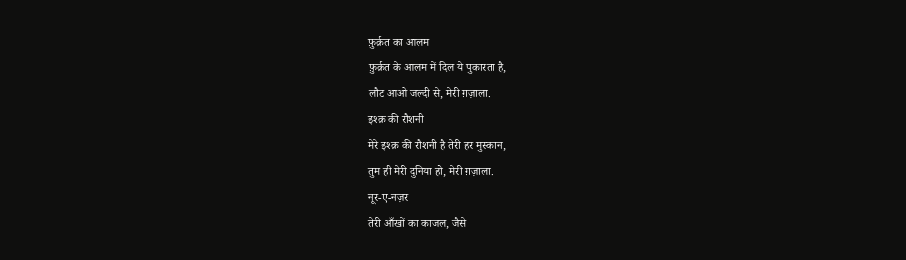फ़ुर्क़त का आलम
फ़ुर्क़त के आलम में दिल ये पुकारता है,
लौट आओ जल्दी से, मेरी ग़ज़ाला.
इश्क़ की रौशनी
मेरे इश्क़ की रौशनी है तेरी हर मुस्कान,
तुम ही मेरी दुनिया हो, मेरी ग़ज़ाला.
नूर-ए-नज़र
तेरी आँखों का काजल, जैसे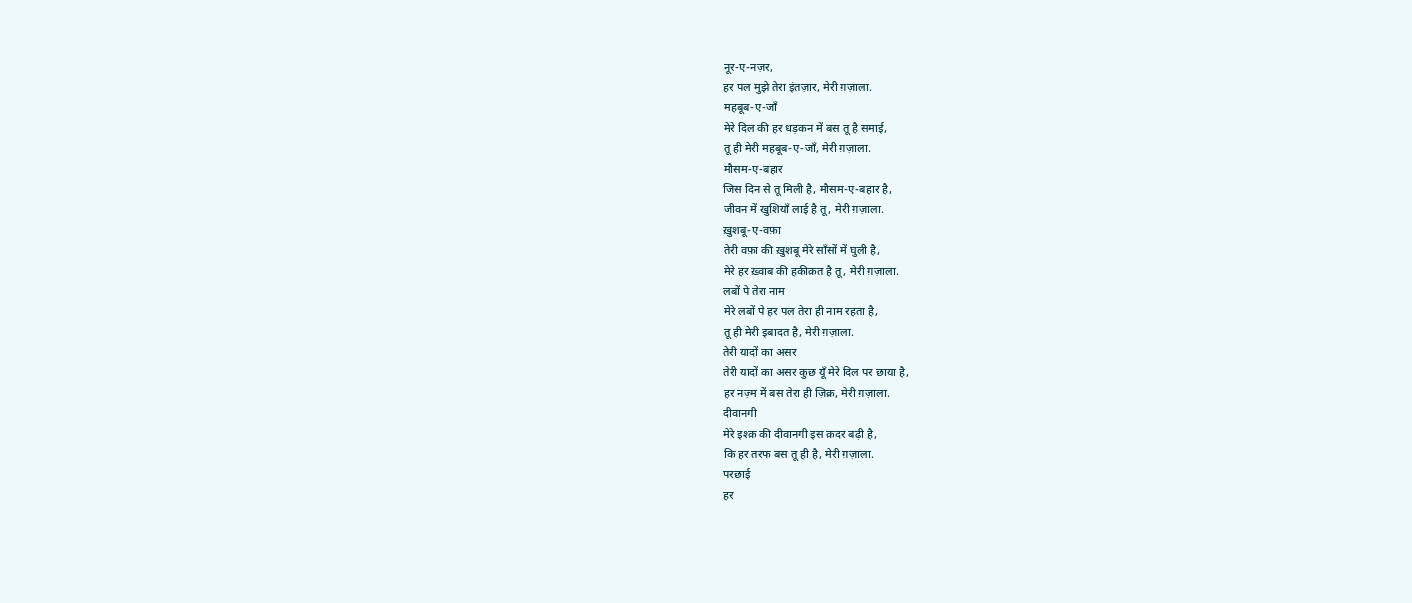नूर-ए-नज़र,
हर पल मुझे तेरा इंतज़ार, मेरी ग़ज़ाला.
महबूब-ए-जाँ
मेरे दिल की हर धड़कन में बस तू है समाई,
तू ही मेरी महबूब-ए-जाँ, मेरी ग़ज़ाला.
मौसम-ए-बहार
जिस दिन से तू मिली है, मौसम-ए-बहार है,
जीवन में खुशियाँ लाई है तू, मेरी ग़ज़ाला.
ख़ुशबू-ए-वफ़ा
तेरी वफ़ा की ख़ुशबू मेरे साँसों में घुली है,
मेरे हर ख़्वाब की हकीक़त है तू, मेरी ग़ज़ाला.
लबों पे तेरा नाम
मेरे लबों पे हर पल तेरा ही नाम रहता है,
तू ही मेरी इबादत है, मेरी ग़ज़ाला.
तेरी यादों का असर
तेरी यादों का असर कुछ यूँ मेरे दिल पर छाया है,
हर नज़्म में बस तेरा ही ज़िक्र, मेरी ग़ज़ाला.
दीवानगी
मेरे इश्क़ की दीवानगी इस क़दर बढ़ी है,
कि हर तरफ बस तू ही है, मेरी ग़ज़ाला.
परछाई
हर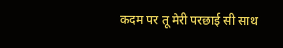कदम पर तू मेरी परछाई सी साथ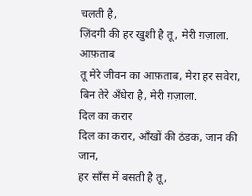चलती है,
ज़िंदगी की हर खुशी है तू, मेरी ग़ज़ाला.
आफ़ताब
तू मेरे जीवन का आफ़ताब, मेरा हर सवेरा,
बिन तेरे अँधेरा है, मेरी ग़ज़ाला.
दिल का करार
दिल का करार, आँखों की ठंडक, जान की जान,
हर साँस में बसती है तू,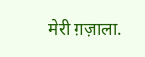मेरी ग़ज़ाला.